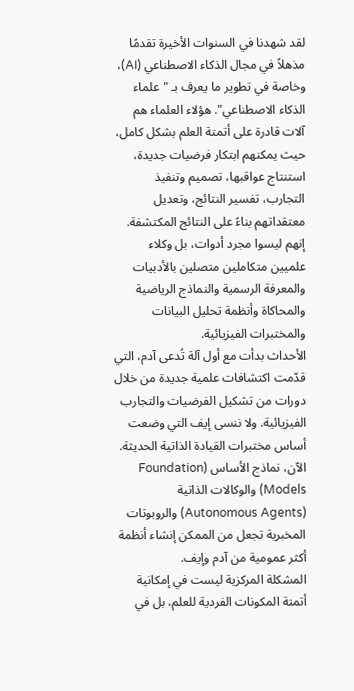لقد شهدنا في السنوات الأخيرة تقدمًا مذهلاً في مجال الذكاء الاصطناعي (AI)، وخاصة في تطوير ما يعرف بـ "علماء الذكاء الاصطناعي". هؤلاء العلماء هم آلات قادرة على أتمتة العلم بشكل كامل، حيث يمكنهم ابتكار فرضيات جديدة، استنتاج عواقبها، تصميم وتنفيذ التجارب، تفسير النتائج، وتعديل معتقداتهم بناءً على النتائج المكتشفة. إنهم ليسوا مجرد أدوات، بل وكلاء علميين متكاملين متصلين بالأدبيات والمعرفة الرسمية والنماذج الرياضية والمحاكاة وأنظمة تحليل البيانات والمختبرات الفيزيائية.
الأحداث بدأت مع أول آلة تُدعى آدم، التي قدّمت اكتشافات علمية جديدة من خلال دورات من تشكيل الفرضيات والتجارب الفيزيائية. ولا ننسى إيف التي وضعت أساس مختبرات القيادة الذاتية الحديثة. الآن، نماذج الأساس (Foundation Models) والوكالات الذاتية (Autonomous Agents) والروبوتات المخبرية تجعل من الممكن إنشاء أنظمة أكثر عمومية من آدم وإيف.
المشكلة المركزية ليست في إمكانية أتمتة المكونات الفردية للعلم، بل في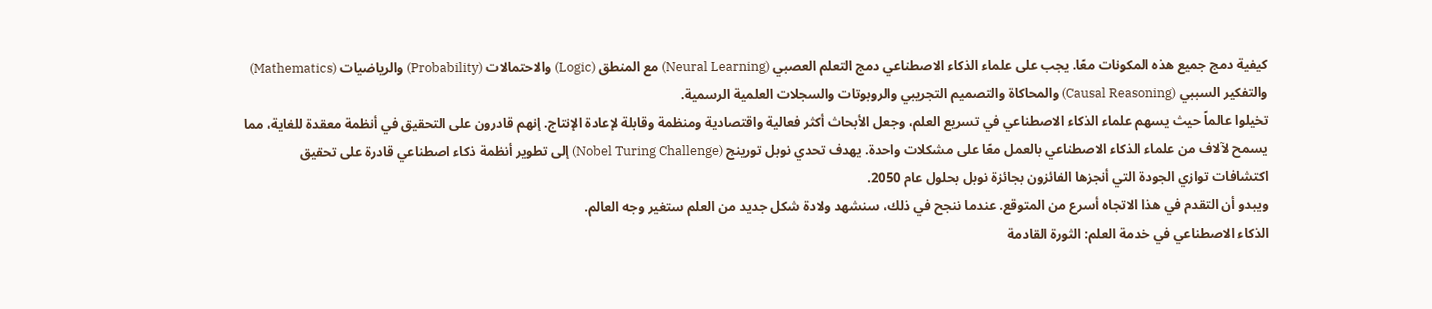كيفية دمج جميع هذه المكونات معًا. يجب على علماء الذكاء الاصطناعي دمج التعلم العصبي (Neural Learning) مع المنطق (Logic) والاحتمالات (Probability) والرياضيات (Mathematics) والتفكير السببي (Causal Reasoning) والمحاكاة والتصميم التجريبي والروبوتات والسجلات العلمية الرسمية.
تخيلوا عالماً حيث يسهم علماء الذكاء الاصطناعي في تسريع العلم، وجعل الأبحاث أكثر فعالية واقتصادية ومنظمة وقابلة لإعادة الإنتاج. إنهم قادرون على التحقيق في أنظمة معقدة للغاية، مما يسمح لآلاف من علماء الذكاء الاصطناعي بالعمل معًا على مشكلات واحدة. يهدف تحدي نوبل تورينج (Nobel Turing Challenge) إلى تطوير أنظمة ذكاء اصطناعي قادرة على تحقيق اكتشافات توازي الجودة التي أنجزها الفائزون بجائزة نوبل بحلول عام 2050.
ويبدو أن التقدم في هذا الاتجاه أسرع من المتوقع. عندما ننجح في ذلك، سنشهد ولادة شكل جديد من العلم ستغير وجه العالم.
الذكاء الاصطناعي في خدمة العلم: الثورة القادمة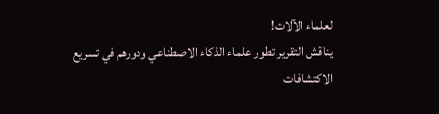لعلماء الآلات!
يناقش التقرير تطور علماء الذكاء الاصطناعي ودورهم في تسريع الاكتشافات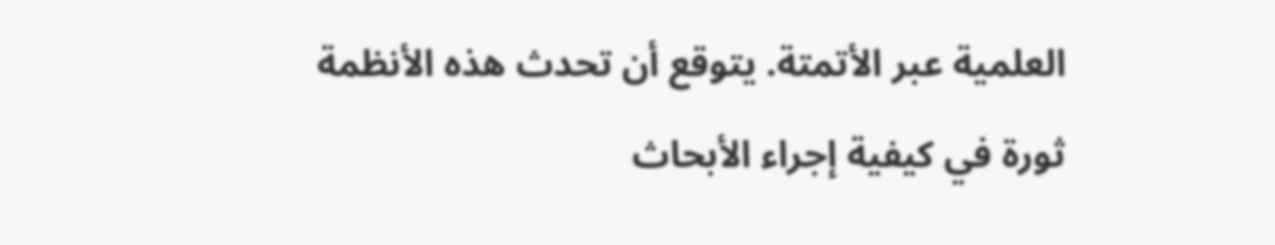العلمية عبر الأتمتة. يتوقع أن تحدث هذه الأنظمة ثورة في كيفية إجراء الأبحاث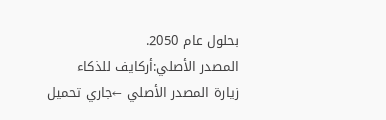بحلول عام 2050.
المصدر الأصلي:أركايف للذكاء
زيارة المصدر الأصلي ←جاري تحميل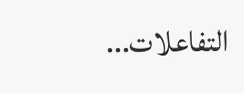التفاعلات...